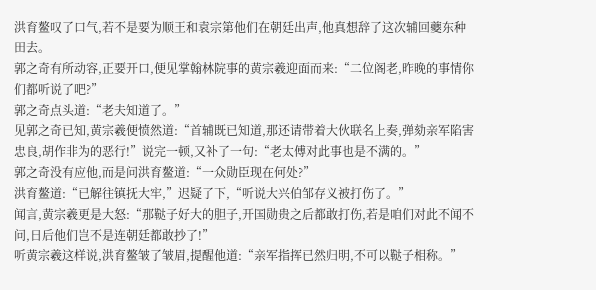洪育鳌叹了口气,若不是要为顺王和袁宗第他们在朝廷出声,他真想辞了这次辅回夔东种田去。
郭之奇有所动容,正要开口,便见掌翰林院事的黄宗羲迎面而来:“二位阁老,昨晚的事情你们都听说了吧?”
郭之奇点头道:“老夫知道了。”
见郭之奇已知,黄宗羲便愤然道:“首辅既已知道,那还请带着大伙联名上奏,弹劾亲军陷害忠良,胡作非为的恶行!”说完一顿,又补了一句:“老太傅对此事也是不满的。”
郭之奇没有应他,而是问洪育鳌道:“一众勋臣现在何处?”
洪育鳌道:“已解往镇抚大牢,”迟疑了下,“听说大兴伯邹存义被打伤了。”
闻言,黄宗羲更是大怒:“那鞑子好大的胆子,开国勋贵之后都敢打伤,若是咱们对此不闻不问,日后他们岂不是连朝廷都敢抄了!”
听黄宗羲这样说,洪育鳌皱了皱眉,提醒他道:“亲军指挥已然归明,不可以鞑子相称。”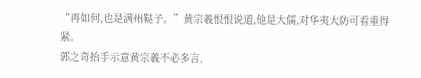“再如何,也是满州鞑子。”黄宗羲恨恨说道,他是大儒,对华夷大防可看重得紧。
郭之奇抬手示意黄宗羲不必多言,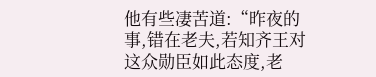他有些凄苦道:“昨夜的事,错在老夫,若知齐王对这众勋臣如此态度,老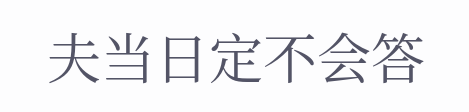夫当日定不会答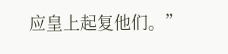应皇上起复他们。”